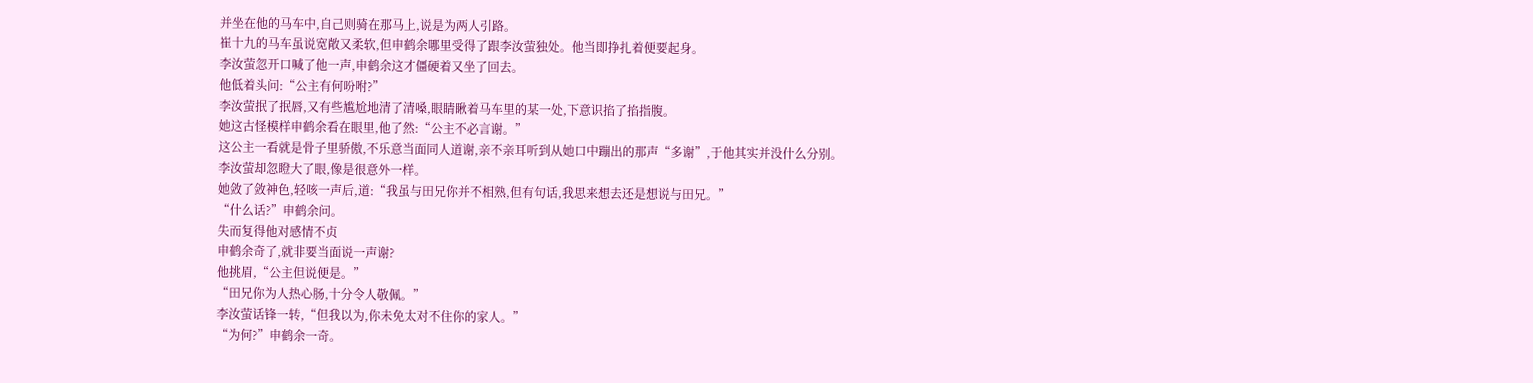并坐在他的马车中,自己则骑在那马上,说是为两人引路。
崔十九的马车虽说宽敞又柔软,但申鹤余哪里受得了跟李汝萤独处。他当即挣扎着便要起身。
李汝萤忽开口喊了他一声,申鹤余这才僵硬着又坐了回去。
他低着头问:“公主有何吩咐?”
李汝萤抿了抿唇,又有些尴尬地清了清嗓,眼睛瞅着马车里的某一处,下意识掐了掐指腹。
她这古怪模样申鹤余看在眼里,他了然:“公主不必言谢。”
这公主一看就是骨子里骄傲,不乐意当面同人道谢,亲不亲耳听到从她口中蹦出的那声“多谢”,于他其实并没什么分别。
李汝萤却忽瞪大了眼,像是很意外一样。
她敛了敛神色,轻咳一声后,道:“我虽与田兄你并不相熟,但有句话,我思来想去还是想说与田兄。”
“什么话?”申鹤余问。
失而复得他对感情不贞
申鹤余奇了,就非要当面说一声谢?
他挑眉,“公主但说便是。”
“田兄你为人热心肠,十分令人敬佩。”
李汝萤话锋一转,“但我以为,你未免太对不住你的家人。”
“为何?”申鹤余一奇。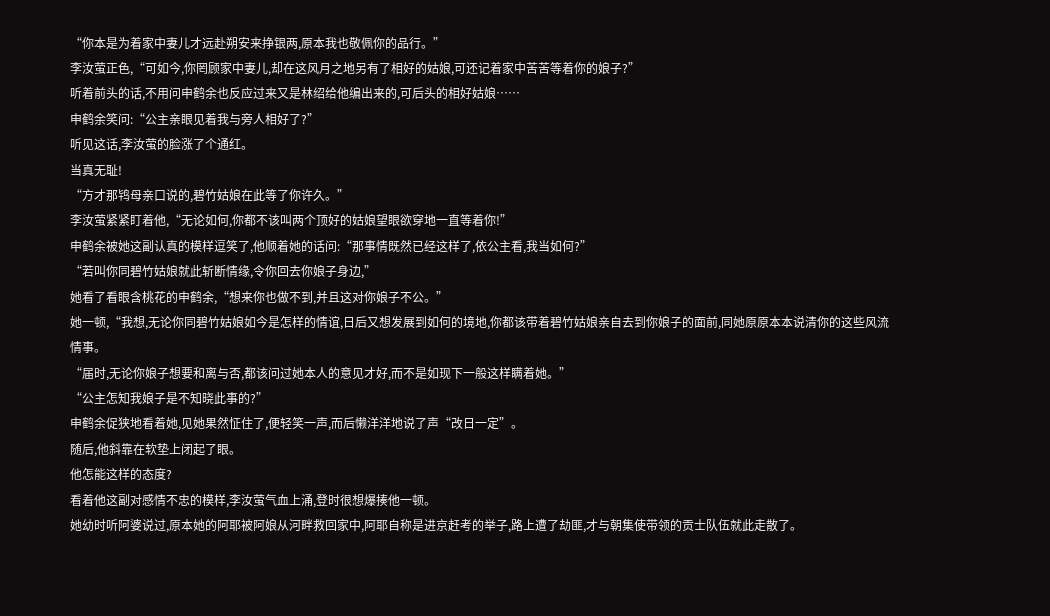“你本是为着家中妻儿才远赴朔安来挣银两,原本我也敬佩你的品行。”
李汝萤正色,“可如今,你罔顾家中妻儿,却在这风月之地另有了相好的姑娘,可还记着家中苦苦等着你的娘子?”
听着前头的话,不用问申鹤余也反应过来又是林绍给他编出来的,可后头的相好姑娘……
申鹤余笑问:“公主亲眼见着我与旁人相好了?”
听见这话,李汝萤的脸涨了个通红。
当真无耻!
“方才那鸨母亲口说的,碧竹姑娘在此等了你许久。”
李汝萤紧紧盯着他,“无论如何,你都不该叫两个顶好的姑娘望眼欲穿地一直等着你!”
申鹤余被她这副认真的模样逗笑了,他顺着她的话问:“那事情既然已经这样了,依公主看,我当如何?”
“若叫你同碧竹姑娘就此斩断情缘,令你回去你娘子身边,”
她看了看眼含桃花的申鹤余,“想来你也做不到,并且这对你娘子不公。”
她一顿,“我想,无论你同碧竹姑娘如今是怎样的情谊,日后又想发展到如何的境地,你都该带着碧竹姑娘亲自去到你娘子的面前,同她原原本本说清你的这些风流情事。
“届时,无论你娘子想要和离与否,都该问过她本人的意见才好,而不是如现下一般这样瞒着她。”
“公主怎知我娘子是不知晓此事的?”
申鹤余促狭地看着她,见她果然怔住了,便轻笑一声,而后懒洋洋地说了声“改日一定”。
随后,他斜靠在软垫上闭起了眼。
他怎能这样的态度?
看着他这副对感情不忠的模样,李汝萤气血上涌,登时很想爆揍他一顿。
她幼时听阿婆说过,原本她的阿耶被阿娘从河畔救回家中,阿耶自称是进京赶考的举子,路上遭了劫匪,才与朝集使带领的贡士队伍就此走散了。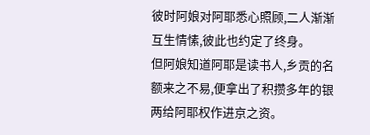彼时阿娘对阿耶悉心照顾,二人渐渐互生情愫,彼此也约定了终身。
但阿娘知道阿耶是读书人,乡贡的名额来之不易,便拿出了积攒多年的银两给阿耶权作进京之资。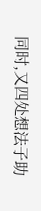同时,又四处想法子助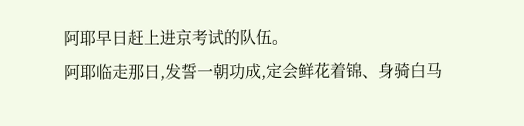阿耶早日赶上进京考试的队伍。
阿耶临走那日,发誓一朝功成,定会鲜花着锦、身骑白马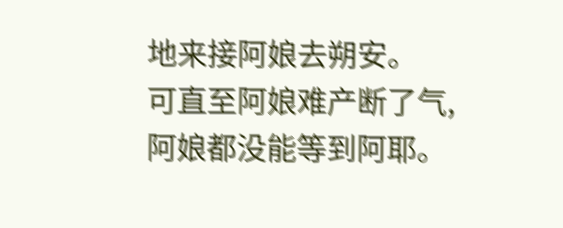地来接阿娘去朔安。
可直至阿娘难产断了气,阿娘都没能等到阿耶。